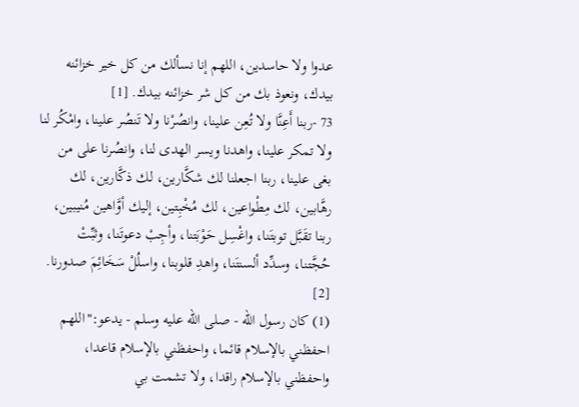عدوا ولا حاسدين، اللهم إنا نسألك من كل خير خزائنه بيدك، ونعوذ بك من كل شر خزائنه بيدك. [1]
73 -ربنا أَعِنَّا ولا تُعِن علينا، وانصُرْنا ولا تَنصُر علينا، وامْكُر لنا ولا تمكر علينا، واهدنا ويسر الهدى لنا، وانصُرنا على من بغى علينا، ربنا اجعلنا لك شكَّارين، لك ذكَّارين، لك رهَّابين، لك مِطْواعين، لك مُخْبِتين، إليك أوَّاهين مُنيبين، ربنا تقَبَّل توبتَنا، واغْسِل حَوْبَتنا، وأجِبْ دعوتَنا، وثبِّتْ حُجَّتنا، وسدِّد ألسنتَنا، واهدِ قلوبنا، واسلُلْ سَخَائِمَ صدورنا. [2]
(1) كان رسول الله - صلى الله عليه وسلم - يدعو:"اللهم احفظني بالإسلام قائما، واحفظني بالإسلام قاعدا، واحفظني بالإسلام راقدا، ولا تشمت بي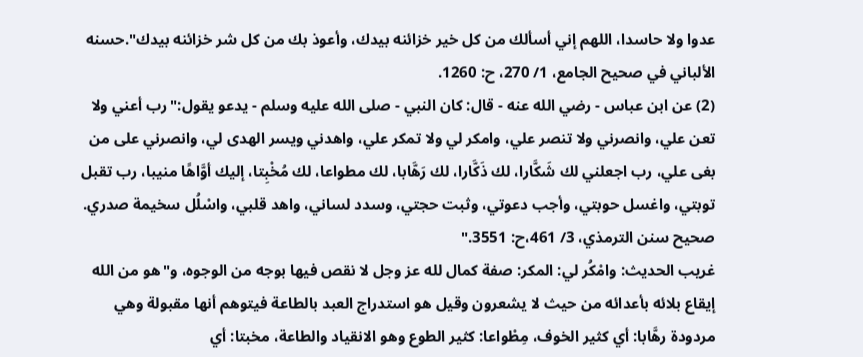عدوا ولا حاسدا، اللهم إني أسألك من كل خير خزائنه بيدك، وأعوذ بك من كل شر خزائنه بيدك".حسنه الألباني في صحيح الجامع، 1/ 270، ح: 1260.
(2) عن ابن عباس - رضي الله عنه - قال: كان النبي - صلى الله عليه وسلم - يدعو يقول:"رب أعني ولا تعن علي، وانصرني ولا تنصر علي، وامكر لي ولا تمكر علي، واهدني ويسر الهدى لي، وانصرني على من بغى علي، رب اجعلني لك شَكَّارا، لك ذَكَّارا، لك رَهَّابا، لك مطواعا، لك مُخْبِتا، إليك أوَّاهًا منيبا، رب تقبل توبتي، واغسل حوبتي، وأجب دعوتي، وثبت حجتي، وسدد لساني، واهد قلبي، واسْلُل سخيمة صدري. صحيح سنن الترمذي، 3/ 461،ح: 3551."
غريب الحديث: وامْكُر لي: المكر: صفة كمال لله عز وجل لا نقص فيها بوجه من الوجوه، و"هو من الله إيقاع بلائه بأعدائه من حيث لا يشعرون وقيل هو استدراج العبد بالطاعة فيتوهم أنها مقبولة وهي مردودة رهَّابا: أي كثير الخوف، مِطْواعا: كثير الطوع وهو الانقياد والطاعة، مخبتا: أي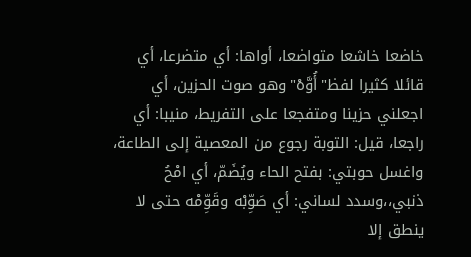خاضعا خاشعا متواضعا، أواها: أي متضرعا، أي قائلا كثيرا لفظ"أُوَّهْ"وهو صوت الحزين، أي اجعلني حزينا ومتفجعا على التفريط، منيبا: أي راجعا، قيل: التوبة رجوع من المعصية إلى الطاعة، واغسل حوبتي: بفتح الحاء ويُضَمّ، أي امْحُ ذنبي،،وسدد لساني: أي صَوِّبْه وقَوِّمْه حتى لا ينطق إلا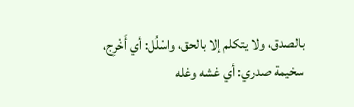بالصدق، ولا يتكلم إلا بالحق، واسْلُل: أي أَخْرِج، سخيمة صدري: أي غشه وغله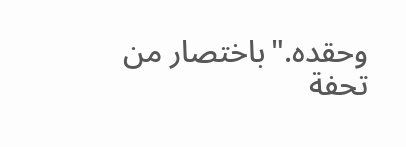وحقده."باختصار من تحفة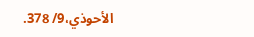الأحوذي،9/ 378.